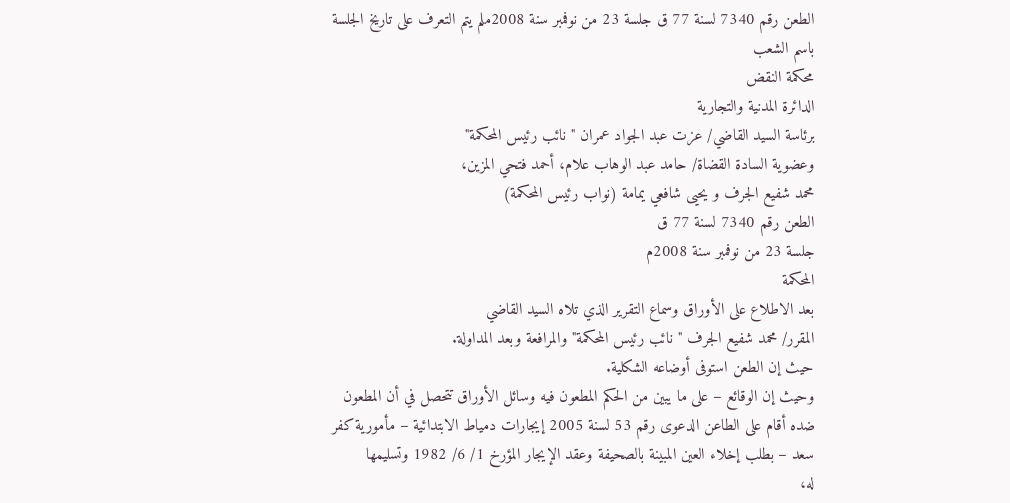الطعن رقم 7340 لسنة 77 ق جلسة 23 من نوفمبر سنة 2008ملم يتم التعرف على تاريخ الجلسة
باسم الشعب
محكمة النقض
الدائرة المدنية والتجارية
برئاسة السيد القاضي/ عزت عبد الجواد عمران "نائب رئيس المحكمة"
وعضوية السادة القضاة/ حامد عبد الوهاب علام، أحمد فتحي المزين،
محمد شفيع الجرف و يحيى شافعي يمامة (نواب رئيس المحكمة)
الطعن رقم 7340 لسنة 77 ق
جلسة 23 من نوفمبر سنة 2008م
المحكمة
بعد الاطلاع على الأوراق وسماع التقرير الذي تلاه السيد القاضي
المقرر/ محمد شفيع الجرف "نائب رئيس المحكمة" والمرافعة وبعد المداولة.
حيث إن الطعن استوفى أوضاعه الشكلية.
وحيث إن الوقائع – على ما يبين من الحكم المطعون فيه وسائل الأوراق تتحصل في أن المطعون
ضده أقام على الطاعن الدعوى رقم 53 لسنة 2005 إيجارات دمياط الابتدائية – مأمورية كفر
سعد – بطلب إخلاء العين المبينة بالصحيفة وعقد الإيجار المؤرخ 1/ 6/ 1982 وتسليمها
له،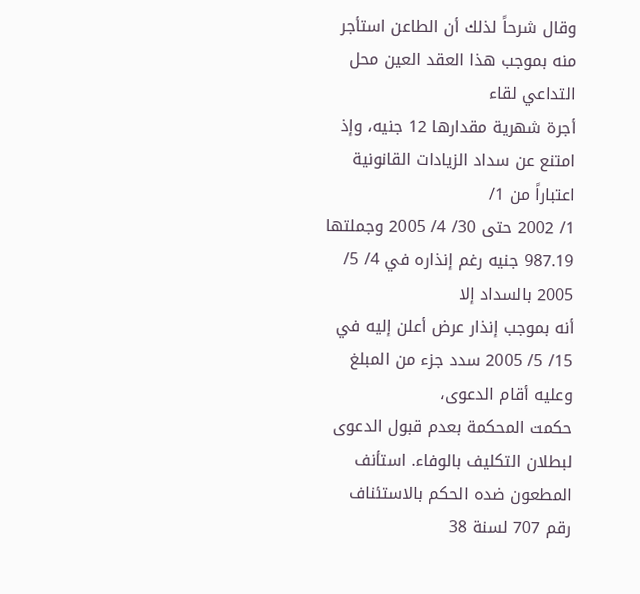وقال شرحاً لذلك أن الطاعن استأجر منه بموجب هذا العقد العين محل التداعي لقاء
أجرة شهرية مقدارها 12 جنيه، وإذ امتنع عن سداد الزيادات القانونية اعتباراً من 1/
1/ 2002 حتى 30/ 4/ 2005 وجملتها 987.19 جنيه رغم إنذاره في 4/ 5/ 2005 بالسداد إلا
أنه بموجب إنذار عرض أعلن إليه في 15/ 5/ 2005 سدد جزء من المبلغ وعليه أقام الدعوى،
حكمت المحكمة بعدم قبول الدعوى لبطلان التكليف بالوفاء. استأنف المطعون ضده الحكم بالاستئناف
رقم 707 لسنة 38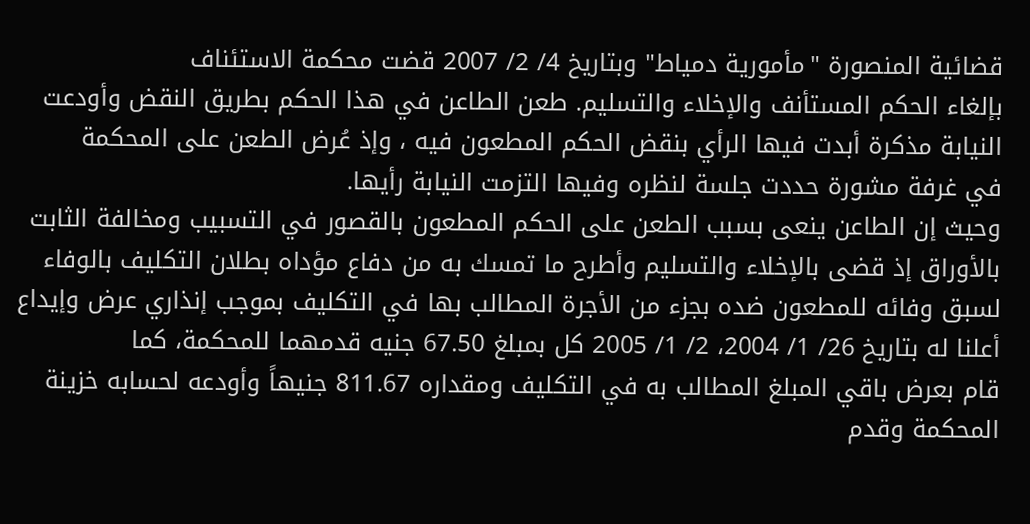قضائية المنصورة "مأمورية دمياط" وبتاريخ 4/ 2/ 2007 قضت محكمة الاستئناف
بإلغاء الحكم المستأنف والإخلاء والتسليم. طعن الطاعن في هذا الحكم بطريق النقض وأودعت
النيابة مذكرة أبدت فيها الرأي بنقض الحكم المطعون فيه ، وإذ عُرض الطعن على المحكمة
في غرفة مشورة حددت جلسة لنظره وفيها التزمت النيابة رأيها.
وحيث إن الطاعن ينعى بسبب الطعن على الحكم المطعون بالقصور في التسبيب ومخالفة الثابت
بالأوراق إذ قضى بالإخلاء والتسليم وأطرح ما تمسك به من دفاع مؤداه بطلان التكليف بالوفاء
لسبق وفائه للمطعون ضده بجزء من الأجرة المطالب بها في التكليف بموجب إنذاري عرض وإيداع
أعلنا له بتاريخ 26/ 1/ 2004، 2/ 1/ 2005 كل بمبلغ 67.50 جنيه قدمهما للمحكمة، كما
قام بعرض باقي المبلغ المطالب به في التكليف ومقداره 811.67 جنيهاً وأودعه لحسابه خزينة
المحكمة وقدم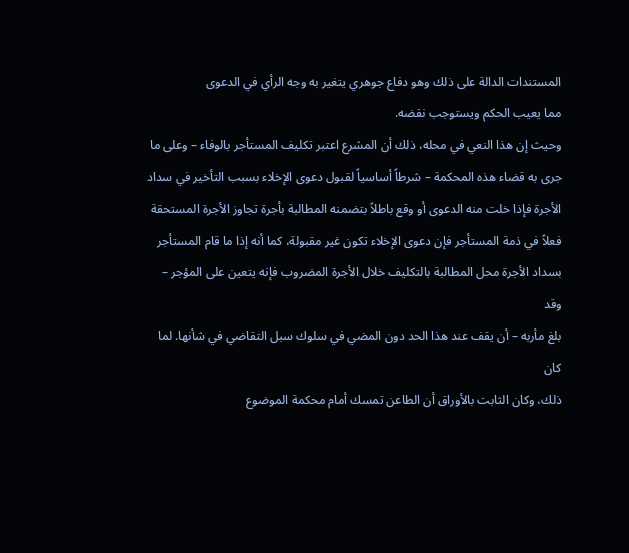المستندات الدالة على ذلك وهو دفاع جوهري يتغير به وجه الرأي في الدعوى
مما يعيب الحكم ويستوجب نقضه.
وحيث إن هذا النعي في محله، ذلك أن المشرع اعتبر تكليف المستأجر بالوفاء – وعلى ما
جرى به قضاء هذه المحكمة – شرطاً أساسياً لقبول دعوى الإخلاء بسبب التأخير في سداد
الأجرة فإذا خلت منه الدعوى أو وقع باطلاً بتضمنه المطالبة بأجرة تجاوز الأجرة المستحقة
فعلاً في ذمة المستأجر فإن دعوى الإخلاء تكون غير مقبولة، كما أنه إذا ما قام المستأجر
بسداد الأجرة محل المطالبة بالتكليف خلال الأجرة المضروب فإنه يتعين على المؤجر – وقد
بلغ مأربه – أن يقف عند هذا الحد دون المضي في سلوك سبل التقاضي في شأنها. لما كان
ذلك، وكان الثابت بالأوراق أن الطاعن تمسك أمام محكمة الموضوع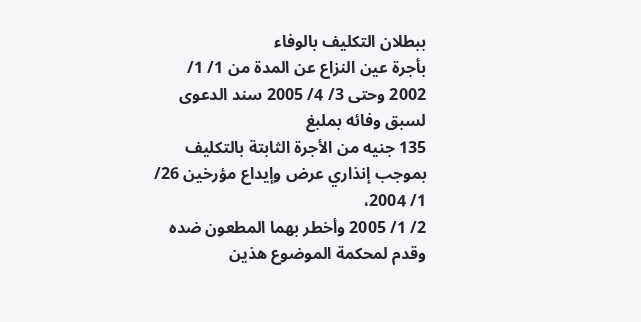ببطلان التكليف بالوفاء
بأجرة عين النزاع عن المدة من 1/ 1/ 2002 وحتى 3/ 4/ 2005 سند الدعوى لسبق وفائه بملبغ
135 جنيه من الأجرة الثابتة بالتكليف بموجب إنذاري عرض وإيداع مؤرخين 26/ 1/ 2004،
2/ 1/ 2005 وأخطر بهما المطعون ضده وقدم لمحكمة الموضوع هذين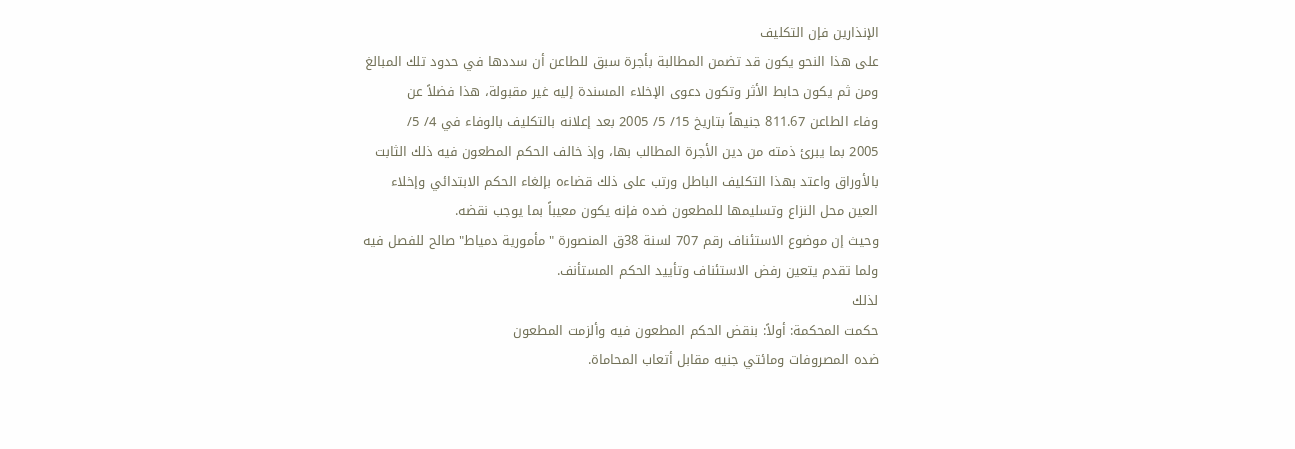الإنذارين فإن التكليف
على هذا النحو يكون قد تضمن المطالبة بأجرة سبق للطاعن أن سددها في حدود تلك المبالغ
ومن ثم يكون حابط الأثر وتكون دعوى الإخلاء المسندة إليه غير مقبولة، هذا فضلاً عن
وفاء الطاعن 811.67 جنيهاً بتاريخ 15/ 5/ 2005 بعد إعلانه بالتكليف بالوفاء في 4/ 5/
2005 بما يبرئ ذمته من دين الأجرة المطالب بها، وإذ خالف الحكم المطعون فيه ذلك الثابت
بالأوراق واعتد بهذا التكليف الباطل ورتب على ذلك قضاءه بإلغاء الحكم الابتدائي وإخلاء
العين محل النزاع وتسليمها للمطعون ضده فإنه يكون معيباً بما يوجب نقضه.
وحيث إن موضوع الاستئناف رقم 707 لسنة 38ق المنصورة "مأمورية دمياط" صالح للفصل فيه
ولما تقدم يتعين رفض الاستئناف وتأييد الحكم المستأنف.
لذلك
حكمت المحكمة: أولاً: بنقض الحكم المطعون فيه وألزمت المطعون
ضده المصروفات ومائتي جنيه مقابل أتعاب المحاماة.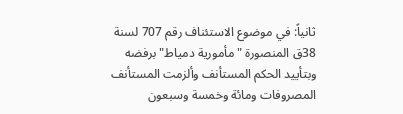ثانياً: في موضوع الاستئناف رقم 707 لسنة 38ق المنصورة "مأمورية دمياط" برفضه
وبتأييد الحكم المستأنف وألزمت المستأنف المصروفات ومائة وخمسة وسبعون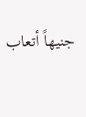جنيهاً أتعاب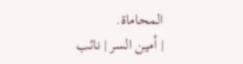المحاماة.
| أمين السر | نائب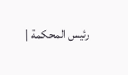رئيس المحكمة |